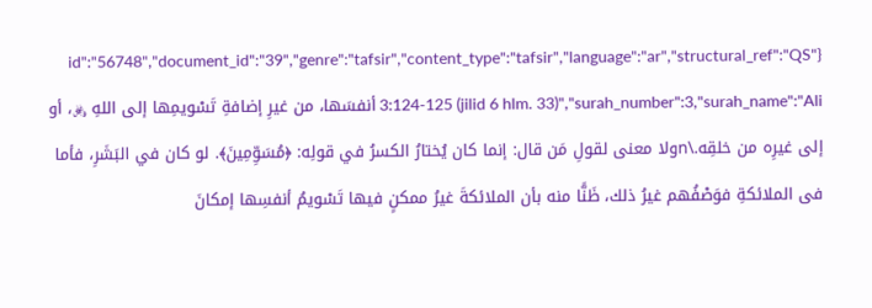{"id":"56748","document_id":"39","genre":"tafsir","content_type":"tafsir","language":"ar","structural_ref":"QS 3:124-125 (jilid 6 hlm. 33)","surah_number":3,"surah_name":"Ali أنفسَها، من غيرِ إضافةِ تَسْويمِها إلى اللهِ ﷿، أو إلى غيرِه من خلقِه.\nولا معنى لقولِ مَن قال: إنما كان يُختارُ الكسرُ في قولِه: ﴿مُسَوِّمِينَ﴾. لو كان في البَشَرِ، فأما فى الملائكةِ فوَصْفُهم غيرُ ذلك، ظَنًّا منه بأن الملائكةَ غيرُ ممكنٍ فيها تَسْويمُ أنفسِها إمكانَ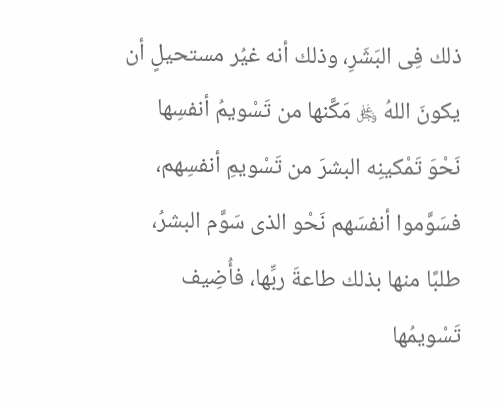ذلك فِى البَشَرِ، وذلك أنه غيُر مستحيلٍ أن يكونَ اللهُ ﷿ مَكَّنها من تَسْويمُ أنفسِها نَحْوَ تَمْكينِه البشرَ من تَسْويمِ أنفسِهم، فسَوَّموا أنفسَهم نَحْو الذى سَوَّم البشرُ، طلبًا منها بذلك طاعةَ ربِّها، فأُضِيف تَسْويمُها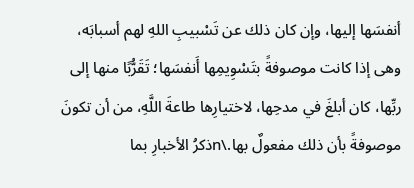أنفسَها إليها، وإن كان ذلك عن تَسْبيبِ اللهِ لهم أسبابَه، وهى إذا كانت موصوفةً بتَسْوِيمِها أَنفسَها؛ تَقَرُّبًا منها إلى ربِّها، كان أبلغَ في مدحِها، لاختيارِها طاعةَ اللَّهِ، من أن تكونَ موصوفةً بأن ذلك مفعولٌ بها.\nذكرُ الأخبارِ بما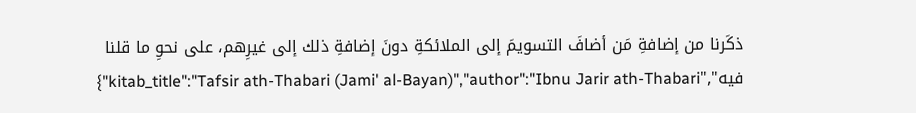ذكَرنا من إضافةِ مَن أضافَ التسويمَ إلى الملائكةِ دونَ إضافةِ ذلك إلى غيرِهم، على نحوِ ما قلنا فيه","kitab_title":"Tafsir ath-Thabari (Jami' al-Bayan)","author":"Ibnu Jarir ath-Thabari"}